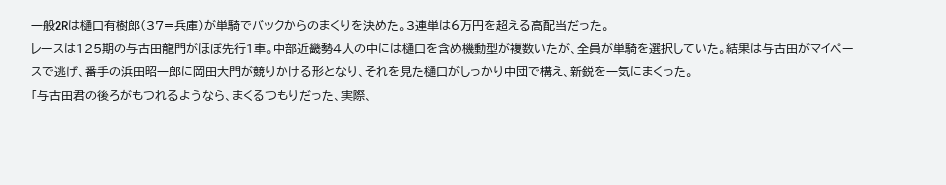一般2Rは樋口有樹郎(37=兵庫)が単騎でバックからのまくりを決めた。3連単は6万円を超える高配当だった。
レースは125期の与古田龍門がほぼ先行1車。中部近畿勢4人の中には樋口を含め機動型が複数いたが、全員が単騎を選択していた。結果は与古田がマイペースで逃げ、番手の浜田昭一郎に岡田大門が競りかける形となり、それを見た樋口がしっかり中団で構え、新鋭を一気にまくった。
「与古田君の後ろがもつれるようなら、まくるつもりだった、実際、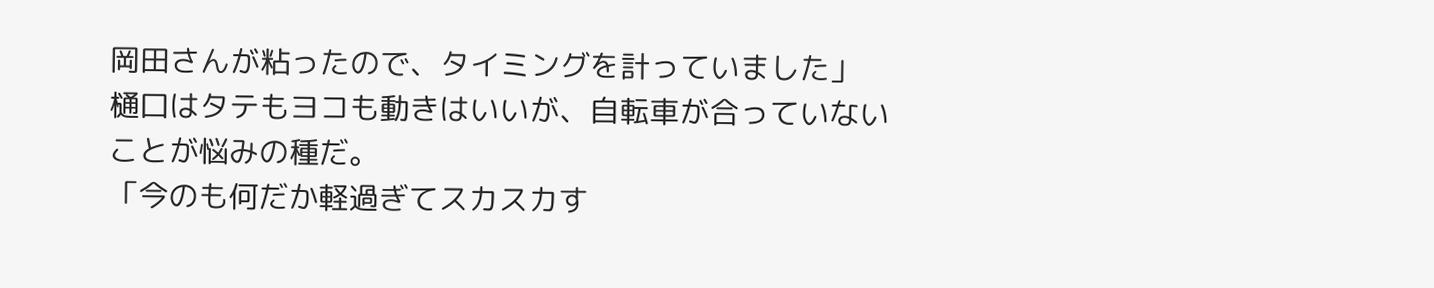岡田さんが粘ったので、タイミングを計っていました」
樋口はタテもヨコも動きはいいが、自転車が合っていないことが悩みの種だ。
「今のも何だか軽過ぎてスカスカす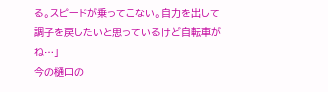る。スピードが乗ってこない。自力を出して調子を戻したいと思っているけど自転車がね…」
今の樋口の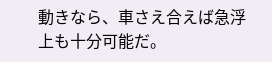動きなら、車さえ合えば急浮上も十分可能だ。